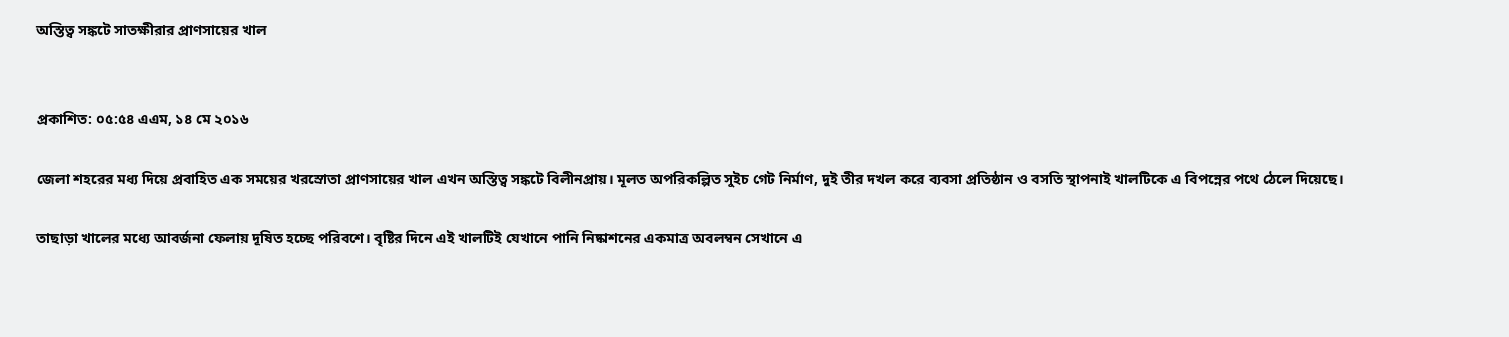অস্তিত্ব সঙ্কটে সাতক্ষীরার প্রাণসায়ের খাল


প্রকাশিত: ০৫:৫৪ এএম, ১৪ মে ২০১৬

জেলা শহরের মধ্য দিয়ে প্রবাহিত এক সময়ের খরস্রোতা প্রাণসায়ের খাল এখন অস্তিত্ব সঙ্কটে বিলীনপ্রায়। মূলত অপরিকল্পিত সুইচ গেট নির্মাণ, দুই তীর দখল করে ব্যবসা প্রতিষ্ঠান ও বসতি স্থাপনাই খালটিকে এ বিপন্নের পথে ঠেলে দিয়েছে।

তাছাড়া খালের মধ্যে আবর্জনা ফেলায় দূষিত হচ্ছে পরিবশে। বৃষ্টির দিনে এই খালটিই যেখানে পানি নিষ্কাশনের একমাত্র অবলম্বন সেখানে এ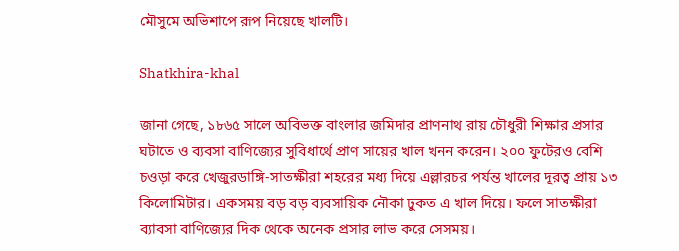মৌসুমে অভিশাপে রূপ নিয়েছে খালটি।

Shatkhira-khal

জানা গেছে, ১৮৬৫ সালে অবিভক্ত বাংলার জমিদার প্রাণনাথ রায় চৌধুরী শিক্ষার প্রসার ঘটাতে ও ব্যবসা বাণিজ্যের সুবিধার্থে প্রাণ সায়ের খাল খনন করেন। ২০০ ফুটেরও বেশি চওড়া করে খেজুরডাঙ্গি-সাতক্ষীরা শহরের মধ্য দিয়ে এল্লারচর পর্যন্ত খালের দূরত্ব প্রায় ১৩ কিলোমিটার। একসময় বড় বড় ব্যবসায়িক নৌকা ঢুকত এ খাল দিয়ে। ফলে সাতক্ষীরা ব্যাবসা বাণিজ্যের দিক থেকে অনেক প্রসার লাভ করে সেসময়।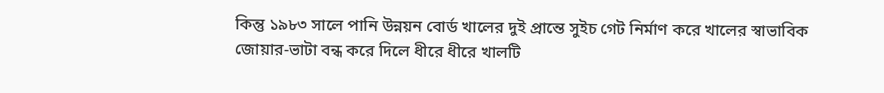কিন্তু ১৯৮৩ সালে পানি উন্নয়ন বোর্ড খালের দুই প্রান্তে সুইচ গেট নির্মাণ করে খালের স্বাভাবিক জোয়ার-ভাটা বন্ধ করে দিলে ধীরে ধীরে খালটি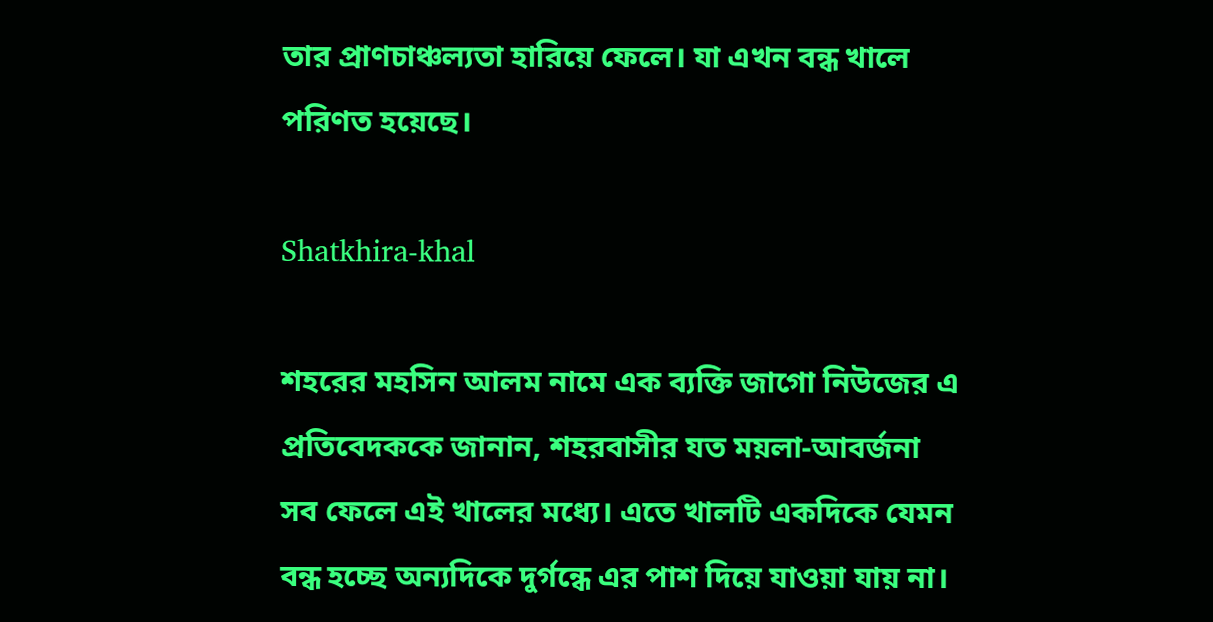তার প্রাণচাঞ্চল্যতা হারিয়ে ফেলে। যা এখন বন্ধ খালে পরিণত হয়েছে।

Shatkhira-khal

শহরের মহসিন আলম নামে এক ব্যক্তি জাগো নিউজের এ প্রতিবেদককে জানান, শহরবাসীর যত ময়লা-আবর্জনা সব ফেলে এই খালের মধ্যে। এতে খালটি একদিকে যেমন বন্ধ হচ্ছে অন্যদিকে দুর্গন্ধে এর পাশ দিয়ে যাওয়া যায় না।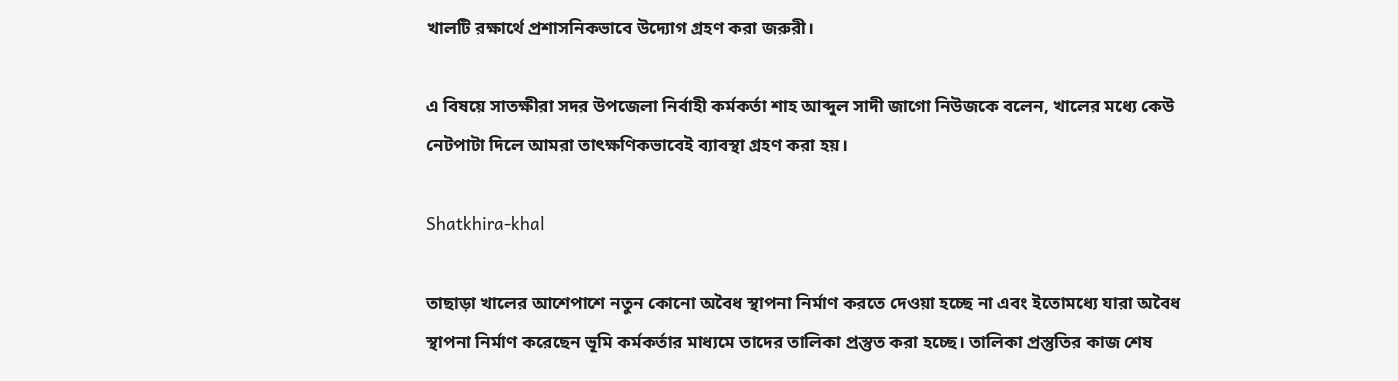খালটি রক্ষার্থে প্রশাসনিকভাবে উদ্যোগ গ্রহণ করা জরুরী।

এ বিষয়ে সাতক্ষীরা সদর উপজেলা নির্বাহী কর্মকর্তা শাহ আব্দুল সাদী জাগো নিউজকে বলেন, খালের মধ্যে কেউ নেটপাটা দিলে আমরা তাৎক্ষণিকভাবেই ব্যাবস্থা গ্রহণ করা হয়।

Shatkhira-khal

তাছাড়া খালের আশেপাশে নতুন কোনো অবৈধ স্থাপনা নির্মাণ করতে দেওয়া হচ্ছে না এবং ইতোমধ্যে যারা অবৈধ স্থাপনা নির্মাণ করেছেন ভূমি কর্মকর্তার মাধ্যমে তাদের তালিকা প্রস্তুত করা হচ্ছে। তালিকা প্রস্তুতির কাজ শেষ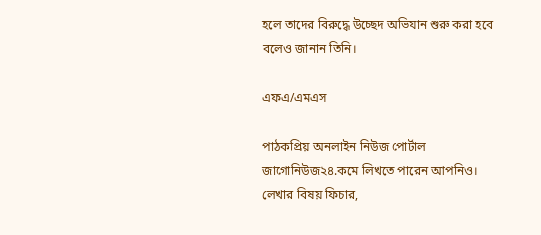হলে তাদের বিরুদ্ধে উচ্ছেদ অভিযান শুরু করা হবে বলেও জানান তিনি।

এফএ/এমএস

পাঠকপ্রিয় অনলাইন নিউজ পোর্টাল জাগোনিউজ২৪.কমে লিখতে পারেন আপনিও। লেখার বিষয় ফিচার,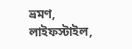ভ্রমণ, লাইফস্টাইল,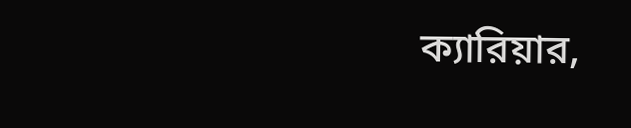ক্যারিয়ার,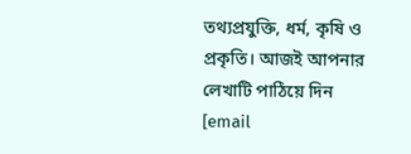তথ্যপ্রযুক্তি, ধর্ম, কৃষি ও প্রকৃতি। আজই আপনার লেখাটি পাঠিয়ে দিন [email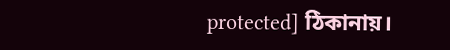protected] ঠিকানায়।